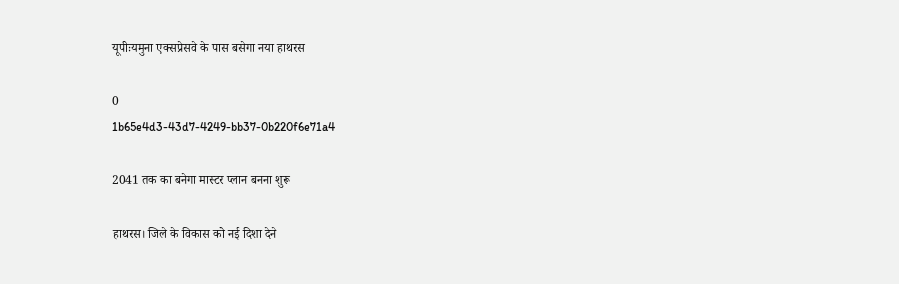यूपीःयमुना एक्सप्रेसवे के पास बसेगा नया हाथरस

0
1b65e4d3-43d7-4249-bb37-0b220f6e71a4

2041 तक का बनेगा मास्टर प्लान बनना शुरू

हाथरस। जिले के विकास को नई दिशा देने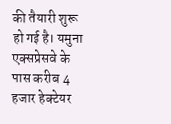की तैयारी शुरू हो गई है। यमुना एक्सप्रेसवे के पास करीब 4 हजार हेक्टेयर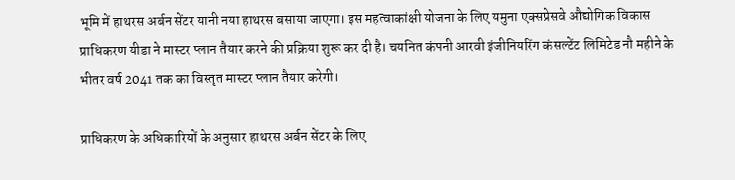भूमि में हाथरस अर्बन सेंटर यानी नया हाथरस बसाया जाएगा। इस महत्वाकांक्षी योजना के लिए यमुना एक्सप्रेसवे औद्योगिक विकास प्राधिकरण यीडा ने मास्टर प्लान तैयार करने की प्रक्रिया शुरू कर दी है। चयनित कंपनी आरवी इंजीनियरिंग कंसल्टेंट लिमिटेड नौ महीने के भीतर वर्ष 2041 तक का विस्तृत मास्टर प्लान तैयार करेगी।

प्राधिकरण के अधिकारियों के अनुसार हाथरस अर्बन सेंटर के लिए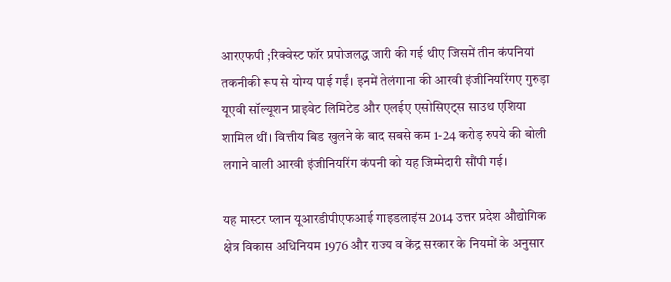आरएफपी ;रिक्वेस्ट फॉर प्रपोजलद्ध जारी की गई थीए जिसमें तीन कंपनियां तकनीकी रूप से योग्य पाई गईं। इनमें तेलंगाना की आरवी इंजीनियरिंगए गुरुड़ा यूएवी सॉल्यूशन प्राइवेट लिमिटेड और एलईए एसोसिएट्स साउथ एशिया शामिल थीं। वित्तीय बिड खुलने के बाद सबसे कम 1-24 करोड़ रुपये की बोली लगाने वाली आरवी इंजीनियरिंग कंपनी को यह जिम्मेदारी सौंपी गई।

यह मास्टर प्लान यूआरडीपीएफआई गाइडलाइंस 2014 उत्तर प्रदेश औद्योगिक क्षेत्र विकास अधिनियम 1976 और राज्य व केंद्र सरकार के नियमों के अनुसार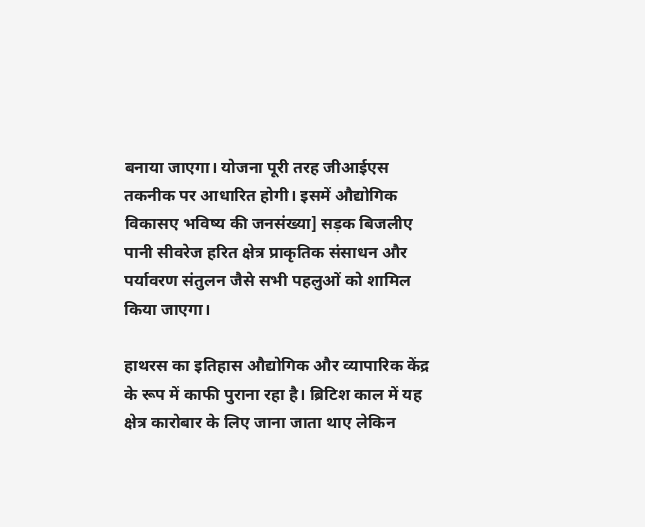बनाया जाएगा। योजना पूरी तरह जीआईएस तकनीक पर आधारित होगी। इसमें औद्योगिक विकासए भविष्य की जनसंख्या] सड़क बिजलीए पानी सीवरेज हरित क्षेत्र प्राकृतिक संसाधन और पर्यावरण संतुलन जैसे सभी पहलुओं को शामिल किया जाएगा।

हाथरस का इतिहास औद्योगिक और व्यापारिक केंद्र के रूप में काफी पुराना रहा है। ब्रिटिश काल में यह क्षेत्र कारोबार के लिए जाना जाता थाए लेकिन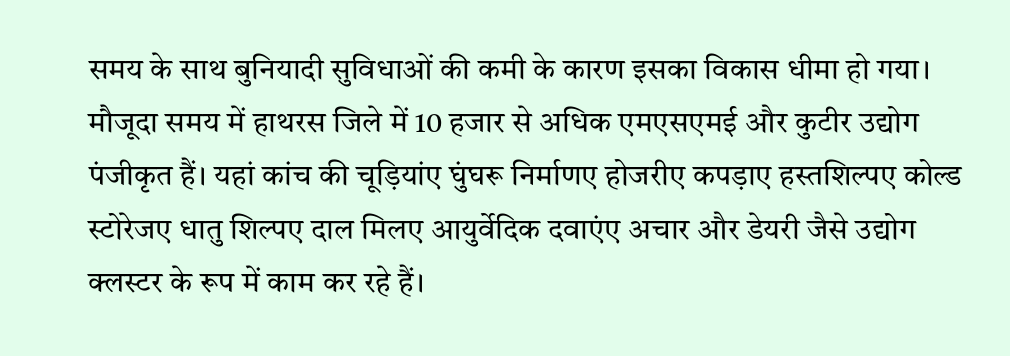समय के साथ बुनियादी सुविधाओं की कमी के कारण इसका विकास धीमा हो गया। मौजूदा समय में हाथरस जिले में 10 हजार से अधिक एमएसएमई और कुटीर उद्योग पंजीकृत हैं। यहां कांच की चूड़ियांए घुंघरू निर्माणए होजरीए कपड़ाए हस्तशिल्पए कोल्ड स्टोरेजए धातु शिल्पए दाल मिलए आयुर्वेदिक दवाएंए अचार और डेयरी जैसे उद्योग क्लस्टर के रूप में काम कर रहे हैं।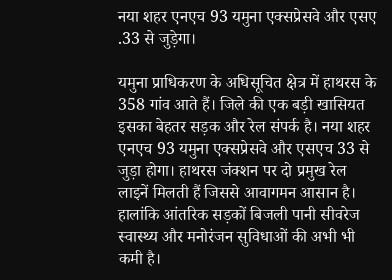नया शहर एनएच 93 यमुना एक्सप्रेसवे और एसए .33 से जुड़ेगा।

यमुना प्राधिकरण के अधिसूचित क्षेत्र में हाथरस के 358 गांव आते हैं। जिले की एक बड़ी खासियत इसका बेहतर सड़क और रेल संपर्क है। नया शहर एनएच 93 यमुना एक्सप्रेसवे और एसएच 33 से जुड़ा होगा। हाथरस जंक्शन पर दो प्रमुख रेल लाइनें मिलती हैं जिससे आवागमन आसान है। हालांकि आंतरिक सड़कों बिजली पानी सीवरेज स्वास्थ्य और मनोरंजन सुविधाओं की अभी भी कमी है।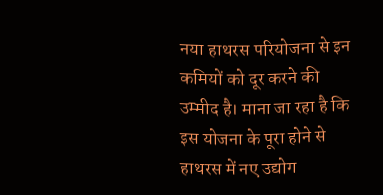नया हाथरस परियोजना से इन कमियों को दूर करने की उम्मीद है। माना जा रहा है कि इस योजना के पूरा होने से हाथरस में नए उद्योग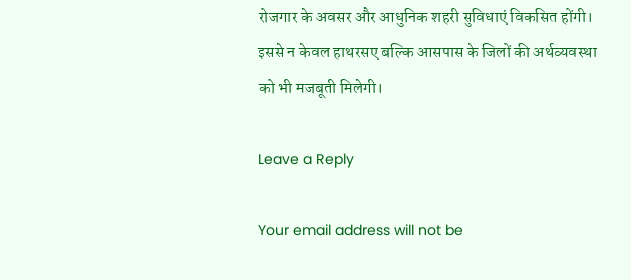रोजगार के अवसर और आधुनिक शहरी सुविधाएं विकसित होंगी। इससे न केवल हाथरसए बल्कि आसपास के जिलों की अर्थव्यवस्था को भी मजबूती मिलेगी।

Leave a Reply

Your email address will not be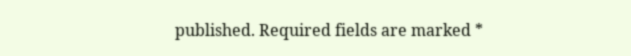published. Required fields are marked *